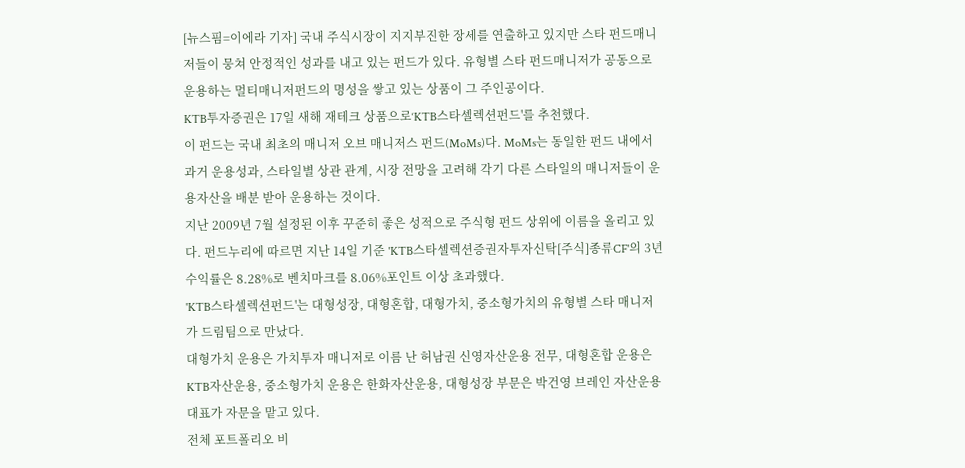[뉴스핌=이에라 기자] 국내 주식시장이 지지부진한 장세를 연출하고 있지만 스타 펀드매니저들이 뭉쳐 안정적인 성과를 내고 있는 펀드가 있다. 유형별 스타 펀드매니저가 공동으로 운용하는 멀티매니저펀드의 명성을 쌓고 있는 상품이 그 주인공이다.
KTB투자증권은 17일 새해 재테크 상품으로‘KTB스타셀렉션펀드'를 추천했다.
이 펀드는 국내 최초의 매니저 오브 매니저스 펀드(MoMs)다. MoMs는 동일한 펀드 내에서 과거 운용성과, 스타일별 상관 관계, 시장 전망을 고려해 각기 다른 스타일의 매니저들이 운용자산을 배분 받아 운용하는 것이다.
지난 2009년 7월 설정된 이후 꾸준히 좋은 성적으로 주식형 펀드 상위에 이름을 올리고 있다. 펀드누리에 따르면 지난 14일 기준 'KTB스타셀렉션증권자투자신탁[주식]종류CF'의 3년 수익률은 8.28%로 벤치마크를 8.06%포인트 이상 초과했다.
'KTB스타셀렉션펀드'는 대형성장, 대형혼합, 대형가치, 중소형가치의 유형별 스타 매니저가 드림팀으로 만났다.
대형가치 운용은 가치투자 매니저로 이름 난 허남권 신영자산운용 전무, 대형혼합 운용은 KTB자산운용, 중소형가치 운용은 한화자산운용, 대형성장 부문은 박건영 브레인 자산운용대표가 자문을 맡고 있다.
전체 포트폴리오 비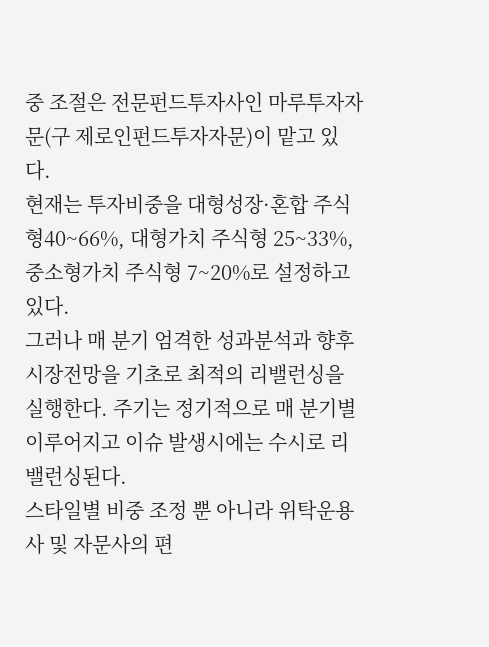중 조절은 전문펀드투자사인 마루투자자문(구 제로인펀드투자자문)이 맡고 있다.
현재는 투자비중을 대형성장·혼합 주식형40~66%, 대형가치 주식형 25~33%, 중소형가치 주식형 7~20%로 설정하고 있다.
그러나 매 분기 엄격한 성과분석과 향후 시장전망을 기초로 최적의 리밸런싱을 실행한다. 주기는 정기적으로 매 분기별 이루어지고 이슈 발생시에는 수시로 리밸런싱된다.
스타일별 비중 조정 뿐 아니라 위탁운용사 및 자문사의 편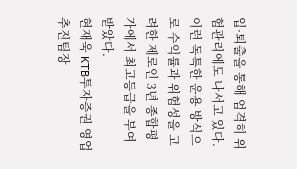입·퇴출을 통해 엄격히 위험관리에도 나서고 있다. 이런 독특한 운용 방식으로 수익률과 위험성을 고려한 제로인 3년 종합평가에서 최고등급을 부여받았다.
현재욱 KTB투자증권 영업추진팀장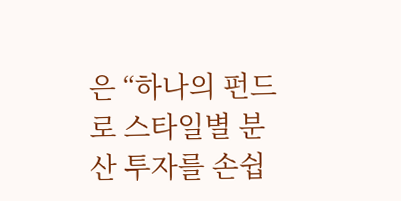은 “하나의 펀드로 스타일별 분산 투자를 손쉽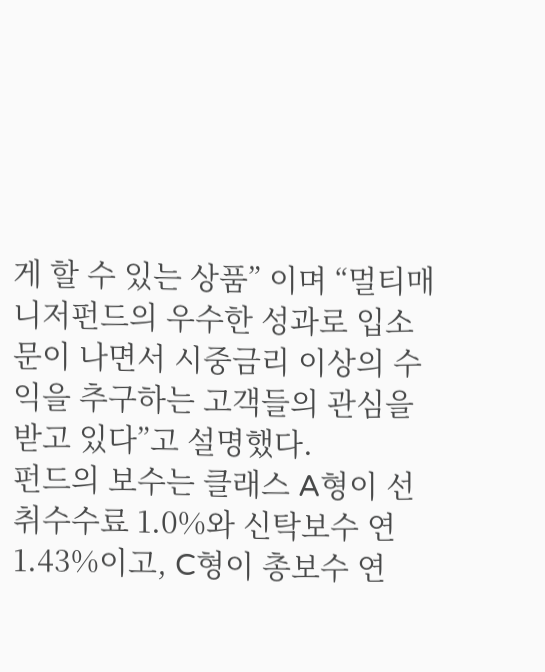게 할 수 있는 상품” 이며 “멀티매니저펀드의 우수한 성과로 입소문이 나면서 시중금리 이상의 수익을 추구하는 고객들의 관심을 받고 있다”고 설명했다.
펀드의 보수는 클래스 A형이 선취수수료 1.0%와 신탁보수 연 1.43%이고, C형이 총보수 연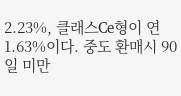2.23%, 클래스Ce형이 연 1.63%이다. 중도 환매시 90일 미만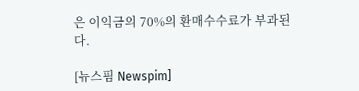은 이익금의 70%의 환매수수료가 부과된다.

[뉴스핌 Newspim]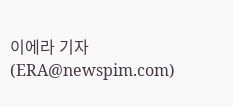이에라 기자 (ERA@newspim.com)